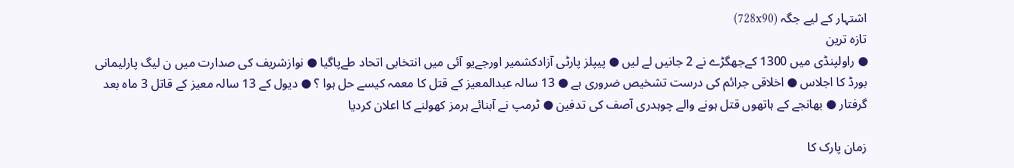اشتہار کے لیے جگہ (728x90)
تازہ ترین
● راولپنڈی میں 1300 کےجھگڑے نے 2 جانیں لے لیں ● پیپلز پارٹی آزادکشمیر اورجےیو آئی میں انتخابی اتحاد طےپاگیا ● نوازشریف کی صدارت میں ن لیگ پارلیمانی بورڈ کا اجلاس ● اخلاقی جرائم کی درست تشخیص ضروری ہے ● 13 سالہ عبدالمعیز کے قتل کا معمہ کیسے حل ہوا ؟ ● دیول کے 13 سالہ معیز کے قاتل 3 ماہ بعد گرفتار ● بھانجے کے ہاتھوں قتل ہونے والے چوہدری آصف کی تدفین ● ٹرمپ نے آبنائے ہرمز کھولنے کا اعلان کردیا

زمان پارک کا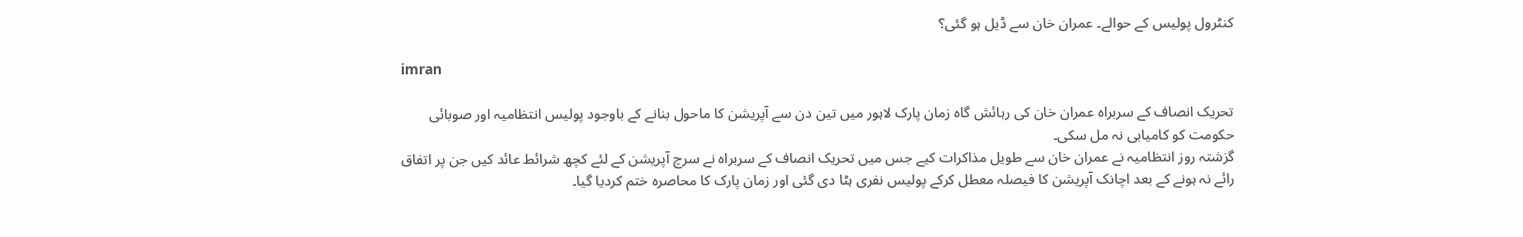کنٹرول پولیس کے حوالے۔ عمران خان سے ڈیل ہو گئی؟

imran

تحریک انصاف کے سربراہ عمران خان کی رہائش گاہ زمان پارک لاہور میں تین دن سے آپریشن کا ماحول بنانے کے باوجود پولیس انتظامیہ اور صوبائی حکومت کو کامیابی نہ مل سکی۔
گزشتہ روز انتظامیہ نے عمران خان سے طویل مذاکرات کیے جس میں تحریک انصاف کے سربراہ نے سرچ آپریشن کے لئے کچھ شرائط عائد کیں جن پر اتفاق رائے نہ ہونے کے بعد اچانک آپریشن کا فیصلہ معطل کرکے پولیس نفری ہٹا دی گئی اور زمان پارک کا محاصرہ ختم کردیا گیا۔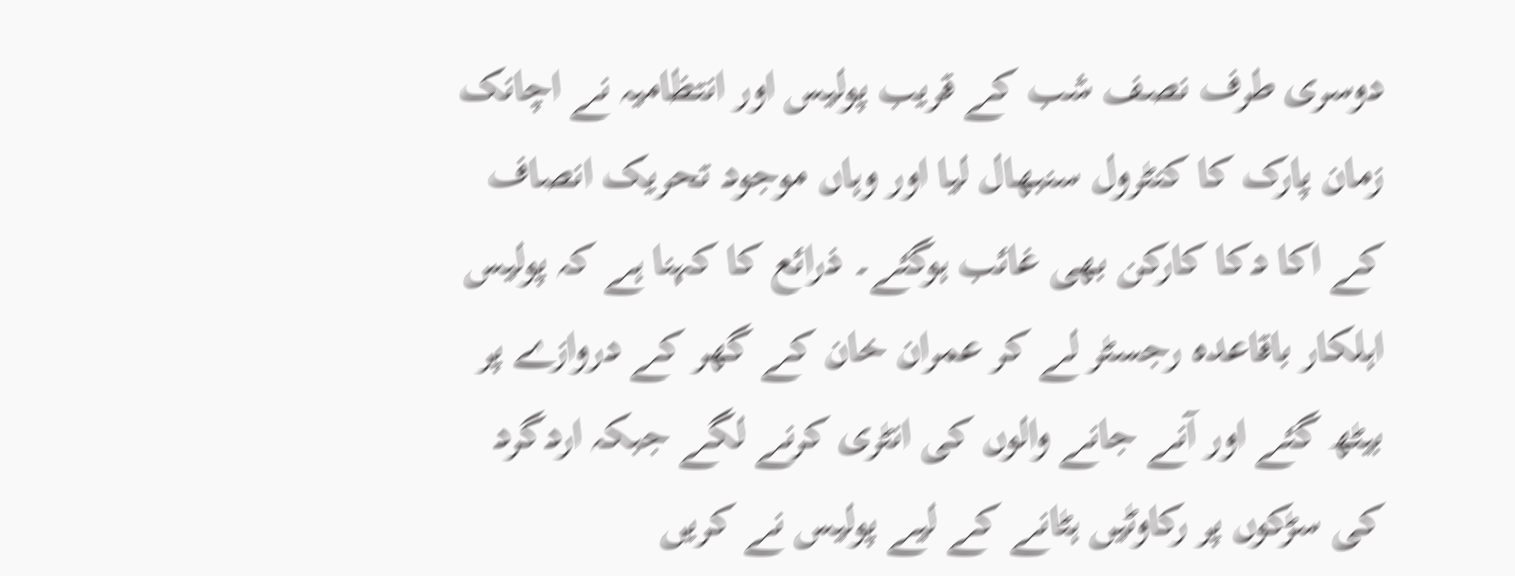دوسری طرف نصف شب کے قریب پولیس اور انتظامیہ نے اچانک زمان پارک کا کنٹرول سنبھال لیا اور وہاں موجود تحریک انصاف کے اکا دکا کارکن بھی غائب ہوگئے۔ ذرائع کا کہنا ہے کہ پولیس اہلکار باقاعدہ رجسٹر لے کر عمران خان کے گھر کے دروازے پر بیٹھ گئے اور آنے جانے والوں کی انٹری کرنے لگے جبکہ اردگرد کی سڑکوں پر رکاوٹیں ہٹانے کے لیے پولیس نے کریں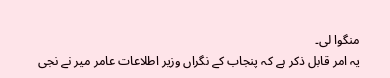منگوا لی۔
یہ امر قابل ذکر ہے کہ پنجاب کے نگراں وزیر اطلاعات عامر میر نے نجی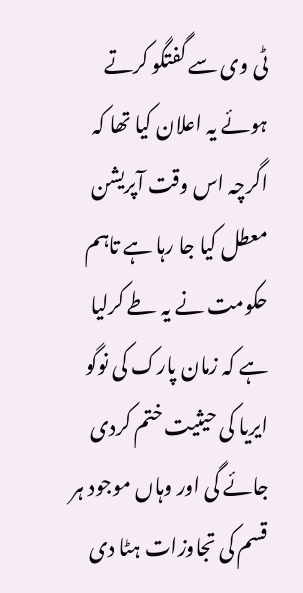ٹی وی سے گفتگو کرتے ہوئے یہ اعلان کیا تھا کہ اگرچہ اس وقت آپریشن معطل کیا جا رہا ہے تاہم حکومت نے یہ طے کرلیا ہے کہ زمان پارک کی نوگو ایریا کی حیثیت ختم کردی جائے گی اور وہاں موجود ہر قسم کی تجاوزات ہٹا دی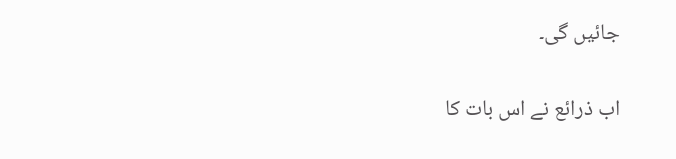جائیں گی۔

اب ذرائع نے اس بات کا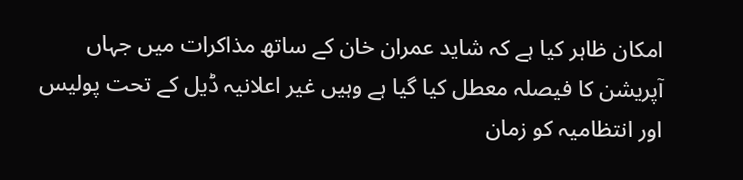امکان ظاہر کیا ہے کہ شاید عمران خان کے ساتھ مذاکرات میں جہاں آپریشن کا فیصلہ معطل کیا گیا ہے وہیں غیر اعلانیہ ڈیل کے تحت پولیس اور انتظامیہ کو زمان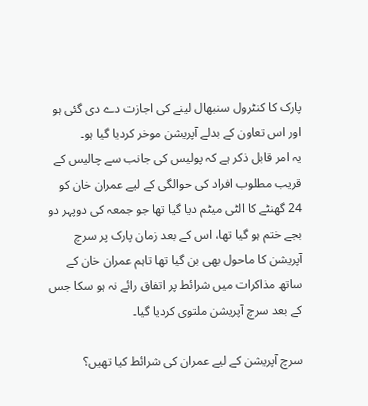پارک کا کنٹرول سنبھال لینے کی اجازت دے دی گئی ہو اور اس تعاون کے بدلے آپریشن موخر کردیا گیا ہو۔
یہ امر قابل ذکر ہے کہ پولیس کی جانب سے چالیس کے قریب مطلوب افراد کی حوالگی کے لیے عمران خان کو 24 گھنٹے کا الٹی میٹم دیا گیا تھا جو جمعہ کی دوپہر دو بجے ختم ہو گیا تھا، اس کے بعد زمان پارک پر سرچ آپریشن کا ماحول بھی بن گیا تھا تاہم عمران خان کے ساتھ مذاکرات میں شرائط پر اتفاق رائے نہ ہو سکا جس کے بعد سرچ آپریشن ملتوی کردیا گیا۔

سرچ آپریشن کے لیے عمران کی شرائط کیا تھیں؟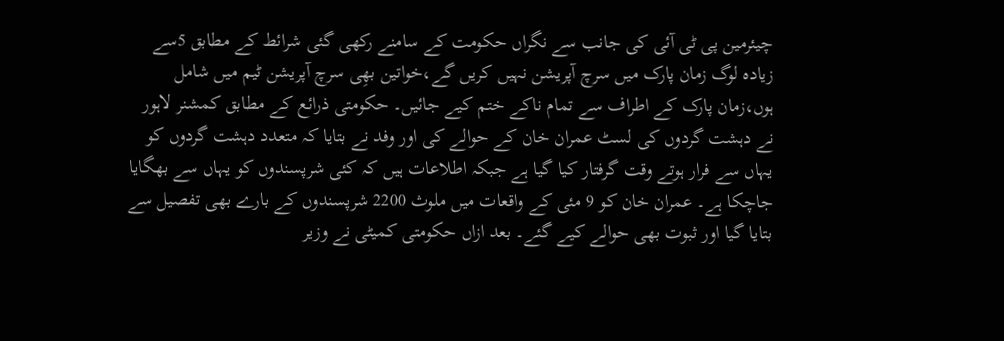چیئرمین پی ٹی آئی کی جانب سے نگراں حکومت کے سامنے رکھی گئی شرائط کے مطابق 5سے زیادہ لوگ زمان پارک میں سرچ آپریشن نہیں کریں گے،خواتین بھِی سرچ آپریشن ٹیم میں شامل ہوں،زمان پارک کے اطراف سے تمام ناکے ختم کیے جائیں۔ حکومتی ذرائع کے مطابق کمشنر لاہور نے دہشت گردوں کی لسٹ عمران خان کے حوالے کی اور وفد نے بتایا کہ متعدد دہشت گردوں کو یہاں سے فرار ہوتے وقت گرفتار کیا گیا ہے جبکہ اطلاعات ہیں کہ کئی شرپسندوں کو یہاں سے بھگایا جاچکا ہے۔ عمران خان کو 9 مئی کے واقعات میں ملوث 2200 شرپسندوں کے بارے بھی تفصیل سے بتایا گیا اور ثبوت بھی حوالے کیے گئے۔ بعد ازاں حکومتی کمیٹی نے وزیر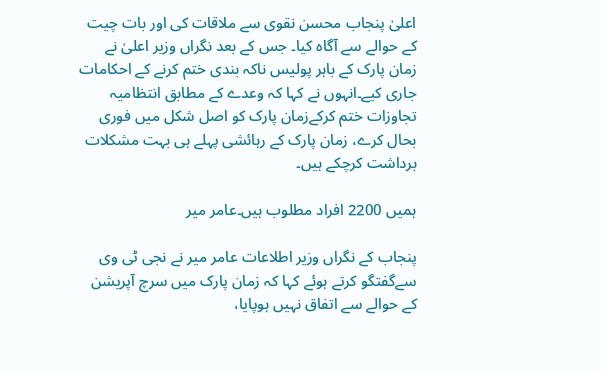اعلیٰ پنجاب محسن نقوی سے ملاقات کی اور بات چیت کے حوالے سے آگاہ کیا۔ جس کے بعد نگراں وزیر اعلیٰ نے زمان پارک کے باہر پولیس ناکہ بندی ختم کرنے کے احکامات جاری کیے۔انہوں نے کہا کہ وعدے کے مطابق انتظامیہ تجاوزات ختم کرکےزمان پارک کو اصل شکل میں فوری بحال کرے، زمان پارک کے رہائشی پہلے ہی بہت مشکلات برداشت کرچکے ہیں۔

ہمیں 2200 افراد مطلوب ہیں۔عامر میر

پنجاب کے نگراں وزیر اطلاعات عامر میر نے نجی ٹی وی سےگفتگو کرتے ہوئے کہا کہ زمان پارک میں سرچ آپریشن کے حوالے سے اتفاق نہیں ہوپایا،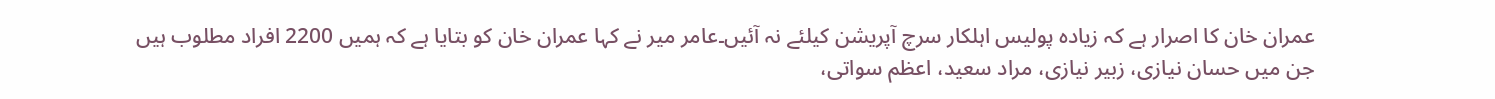عمران خان کا اصرار ہے کہ زیادہ پولیس اہلکار سرچ آپریشن کیلئے نہ آئیں۔عامر میر نے کہا عمران خان کو بتایا ہے کہ ہمیں 2200 افراد مطلوب ہیں جن میں حسان نیازی، زبیر نیازی، مراد سعید، اعظم سواتی،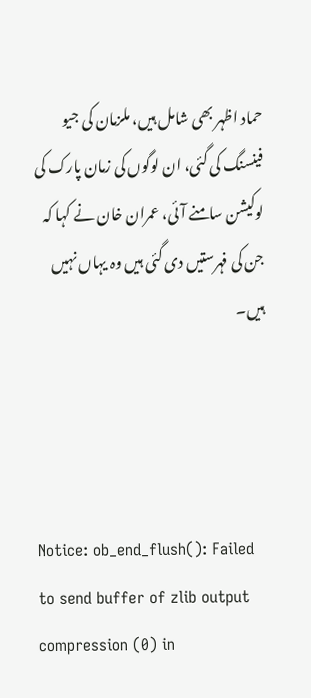حماد اظہر بھی شامل ہیں، ملزمان کی جیو فینسنگ کی گئی، ان لوگوں کی زمان پارک کی لوکیشن سامنے آئی، عمران خان نے کہا کہ جن کی فہرستیں دی گئی ہیں وہ یہاں نہیں ہیں۔




Notice: ob_end_flush(): Failed to send buffer of zlib output compression (0) in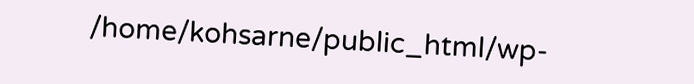/home/kohsarne/public_html/wp-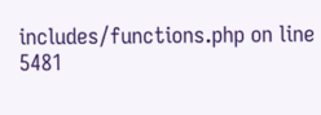includes/functions.php on line 5481